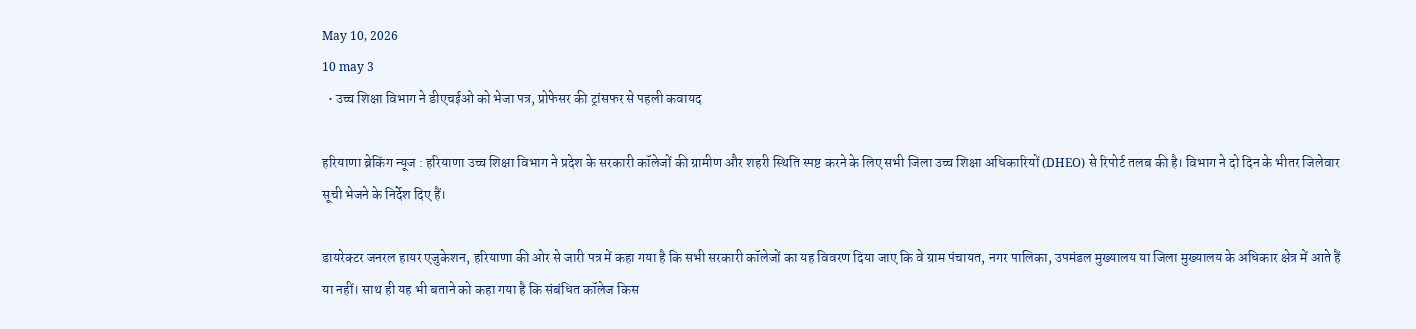May 10, 2026
10 may 3
  • उच्च शिक्षा विभाग ने डीएचईओ को भेजा पत्र, प्रोफेसर की ट्रांसफर से पहली कवायद

हरियाणा ब्रेकिंग न्यूज : हरियाणा उच्च शिक्षा विभाग ने प्रदेश के सरकारी कॉलेजों की ग्रामीण और शहरी स्थिति स्पष्ट करने के लिए सभी जिला उच्च शिक्षा अधिकारियों (DHEO) से रिपोर्ट तलब की है। विभाग ने दो दिन के भीतर जिलेवार सूची भेजने के निर्देश दिए हैं।

डायरेक्टर जनरल हायर एजुकेशन, हरियाणा की ओर से जारी पत्र में कहा गया है कि सभी सरकारी कॉलेजों का यह विवरण दिया जाए कि वे ग्राम पंचायत, नगर पालिका, उपमंडल मुख्यालय या जिला मुख्यालय के अधिकार क्षेत्र में आते हैं या नहीं। साथ ही यह भी बताने को कहा गया है कि संबंधित कॉलेज किस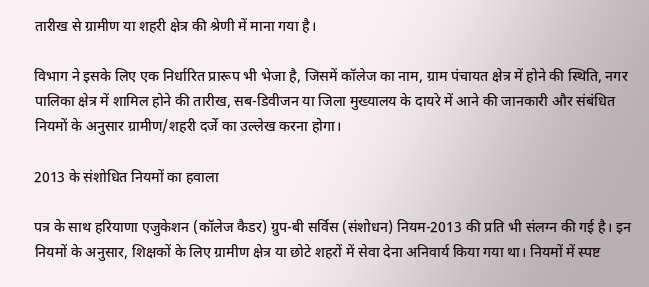तारीख से ग्रामीण या शहरी क्षेत्र की श्रेणी में माना गया है।

विभाग ने इसके लिए एक निर्धारित प्रारूप भी भेजा है, जिसमें कॉलेज का नाम, ग्राम पंचायत क्षेत्र में होने की स्थिति, नगर पालिका क्षेत्र में शामिल होने की तारीख, सब-डिवीजन या जिला मुख्यालय के दायरे में आने की जानकारी और संबंधित नियमों के अनुसार ग्रामीण/शहरी दर्जे का उल्लेख करना होगा।

2013 के संशोधित नियमों का हवाला

पत्र के साथ हरियाणा एजुकेशन (कॉलेज कैडर) ग्रुप-बी सर्विस (संशोधन) नियम-2013 की प्रति भी संलग्न की गई है। इन नियमों के अनुसार, शिक्षकों के लिए ग्रामीण क्षेत्र या छोटे शहरों में सेवा देना अनिवार्य किया गया था। नियमों में स्पष्ट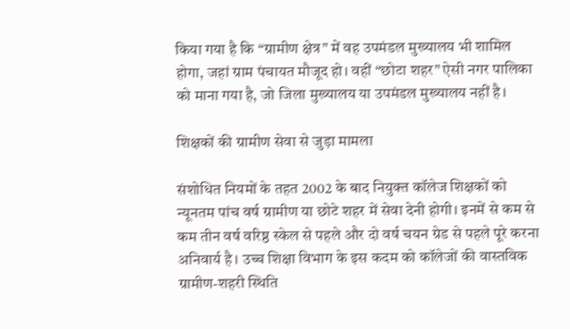किया गया है कि “ग्रामीण क्षेत्र” में वह उपमंडल मुख्यालय भी शामिल होगा, जहां ग्राम पंचायत मौजूद हो। वहीं “छोटा शहर” ऐसी नगर पालिका को माना गया है, जो जिला मुख्यालय या उपमंडल मुख्यालय नहीं है।

शिक्षकों की ग्रामीण सेवा से जुड़ा मामला

संशोधित नियमों के तहत 2002 के बाद नियुक्त कॉलेज शिक्षकों को न्यूनतम पांच वर्ष ग्रामीण या छोटे शहर में सेवा देनी होगी। इनमें से कम से कम तीन वर्ष वरिष्ठ स्केल से पहले और दो वर्ष चयन ग्रेड से पहले पूरे करना अनिवार्य है। उच्च शिक्षा विभाग के इस कदम को कॉलेजों की वास्तविक ग्रामीण-शहरी स्थिति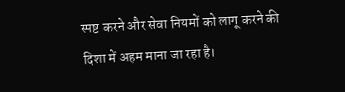स्पष्ट करने और सेवा नियमों को लागू करने की दिशा में अहम माना जा रहा है।